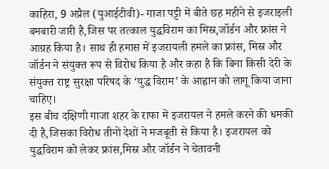काहिरा, 9 अप्रैल (युआईटीवी)- गाजा पट्टी में बीते छह महीने से इजराइली बमबारी जारी है,जिस पर तत्काल युद्धविराम का मिस्र,जॉर्डन और फ्रांस ने आग्रह किया है। साथ ही हमास में इजरायली हमले का फ्रांस, मिस्र और जॉर्डन ने संयुक्त रूप से विरोध किया है और कहा है कि बिना किसी देरी के संयुक्त राष्ट्र सुरक्षा परिषद के ‘युद्ध विराम’ के आह्वान को लागू किया जाना चाहिए।
इस बीच दक्षिणी गाजा शहर के राफा में इजरायल ने हमले करने की धमकी दी है,जिसका विरोध तीनों देशों ने मजबूती से किया है। इजरायल को युद्धविराम को लेकर फ्रांस,मिस्र और जॉर्डन ने चेतावनी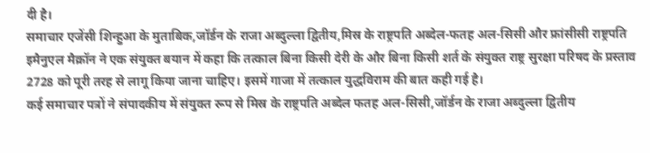दी है।
समाचार एजेंसी शिन्हुआ के मुताबिक,जॉर्डन के राजा अब्दुल्ला द्वितीय,मिस्र के राष्ट्रपति अब्देल-फतह अल-सिसी और फ्रांसीसी राष्ट्रपति इमैनुएल मैक्रॉन ने एक संयुक्त बयान में कहा कि तत्काल बिना किसी देरी के और बिना किसी शर्त के संयुक्त राष्ट्र सुरक्षा परिषद के प्रस्ताव 2728 को पूरी तरह से लागू किया जाना चाहिए। इसमें गाजा में तत्काल युद्धविराम की बात कही गई है।
कई समाचार पत्रों ने संपादकीय में संयुक्त रूप से मिस्र के राष्ट्रपति अब्देल फतह अल-सिसी,जॉर्डन के राजा अब्दुल्ला द्वितीय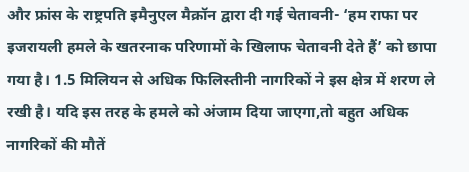और फ्रांस के राष्ट्रपति इमैनुएल मैक्रॉन द्वारा दी गई चेतावनी- ‘हम राफा पर इजरायली हमले के खतरनाक परिणामों के खिलाफ चेतावनी देते हैं’ को छापा गया है। 1.5 मिलियन से अधिक फिलिस्तीनी नागरिकों ने इस क्षेत्र में शरण ले रखी है। यदि इस तरह के हमले को अंजाम दिया जाएगा,तो बहुत अधिक नागरिकों की मौतें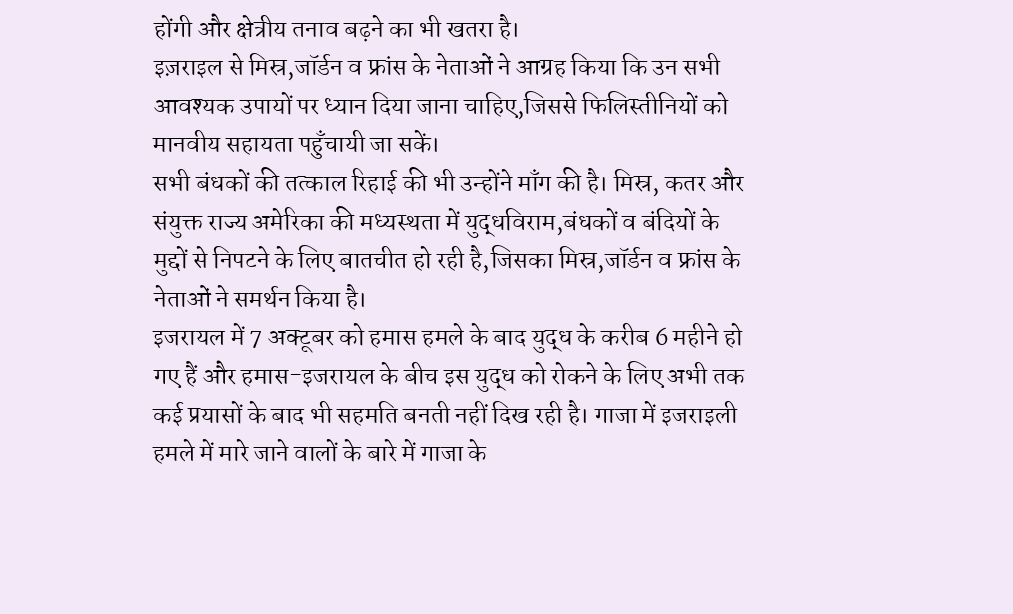होंगी और क्षेत्रीय तनाव बढ़ने का भी खतरा है।
इज़राइल से मिस्र,जॉर्डन व फ्रांस के नेताओं ने आग्रह किया कि उन सभी आवश्यक उपायों पर ध्यान दिया जाना चाहिए,जिससे फिलिस्तीनियों को मानवीय सहायता पहुँचायी जा सकें।
सभी बंधकों की तत्काल रिहाई की भी उन्होंने माँग की है। मिस्र, कतर और संयुक्त राज्य अमेरिका की मध्यस्थता में युद्धविराम,बंधकों व बंदियों के मुद्दों से निपटने के लिए बातचीत हो रही है,जिसका मिस्र,जॉर्डन व फ्रांस के नेताओं ने समर्थन किया है।
इजरायल में 7 अक्टूबर को हमास हमले के बाद युद्ध के करीब 6 महीने हो गए हैं और हमास-इजरायल के बीच इस युद्ध को रोकने के लिए अभी तक कई प्रयासों के बाद भी सहमति बनती नहीं दिख रही है। गाजा में इजराइली हमले में मारे जाने वालों के बारे में गाजा के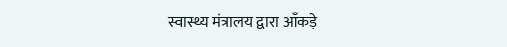स्वास्थ्य मंत्रालय द्वारा आँकड़े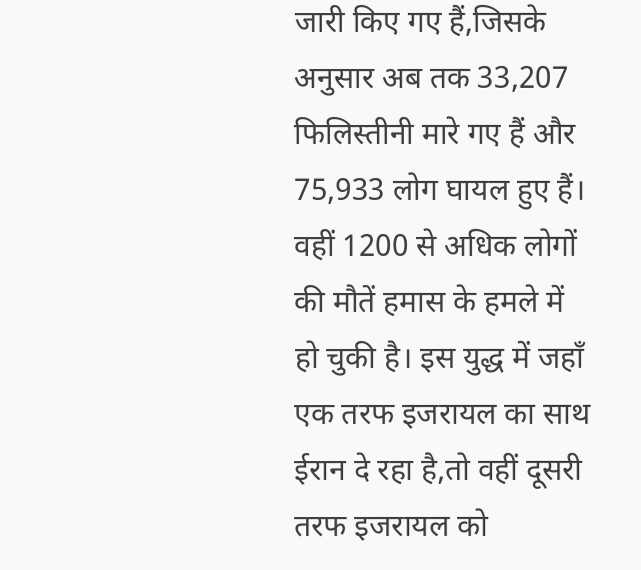जारी किए गए हैं,जिसके अनुसार अब तक 33,207 फिलिस्तीनी मारे गए हैं और 75,933 लोग घायल हुए हैं। वहीं 1200 से अधिक लोगों की मौतें हमास के हमले में हो चुकी है। इस युद्ध में जहाँ एक तरफ इजरायल का साथ ईरान दे रहा है,तो वहीं दूसरी तरफ इजरायल को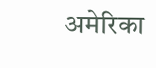अमेरिका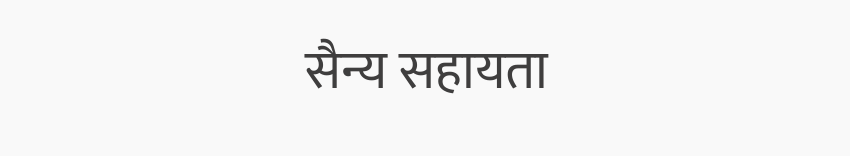सैन्य सहायता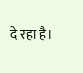दे रहा है।